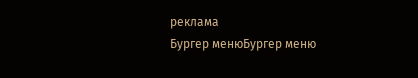реклама
Бургер менюБургер меню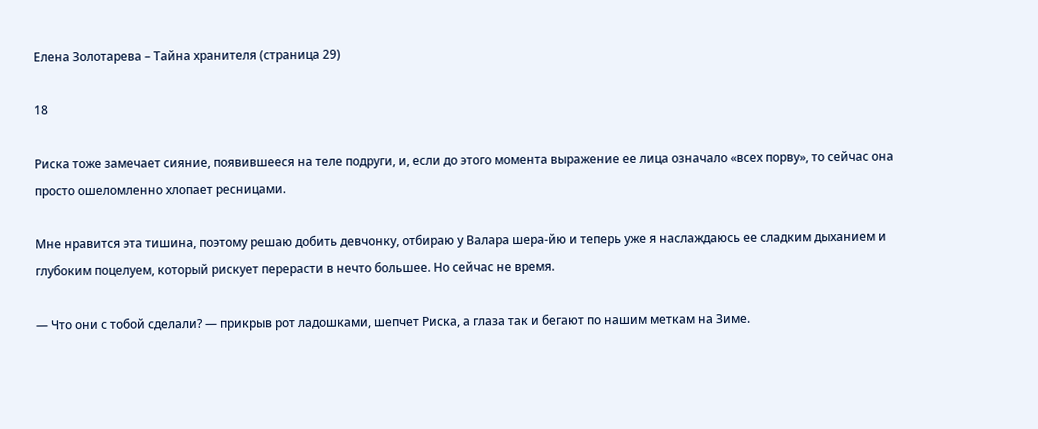Елена Золотарева – Тайна хранителя (страница 29)

18

Риска тоже замечает сияние, появившееся на теле подруги, и, если до этого момента выражение ее лица означало «всех порву», то сейчас она просто ошеломленно хлопает ресницами.

Мне нравится эта тишина, поэтому решаю добить девчонку, отбираю у Валара шера-йю и теперь уже я наслаждаюсь ее сладким дыханием и глубоким поцелуем, который рискует перерасти в нечто большее. Но сейчас не время.

— Что они с тобой сделали? — прикрыв рот ладошками, шепчет Риска, а глаза так и бегают по нашим меткам на Зиме.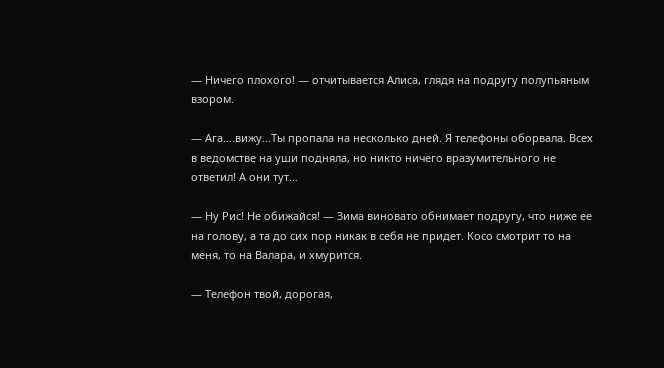— Ничего плохого! — отчитывается Алиса, глядя на подругу полупьяным взором.

— Ага….вижу…Ты пропала на несколько дней. Я телефоны оборвала. Всех в ведомстве на уши подняла, но никто ничего вразумительного не ответил! А они тут…

— Ну Рис! Не обижайся! — Зима виновато обнимает подругу, что ниже ее на голову, а та до сих пор никак в себя не придет. Косо смотрит то на меня, то на Валара, и хмурится.

— Телефон твой, дорогая,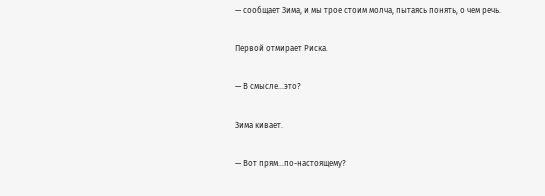— сообщает Зима, и мы трое стоим молча, пытаясь понять, о чем речь.

Первой отмирает Риска.

— В смысле…это?

Зима кивает.

— Вот прям…по-настоящему?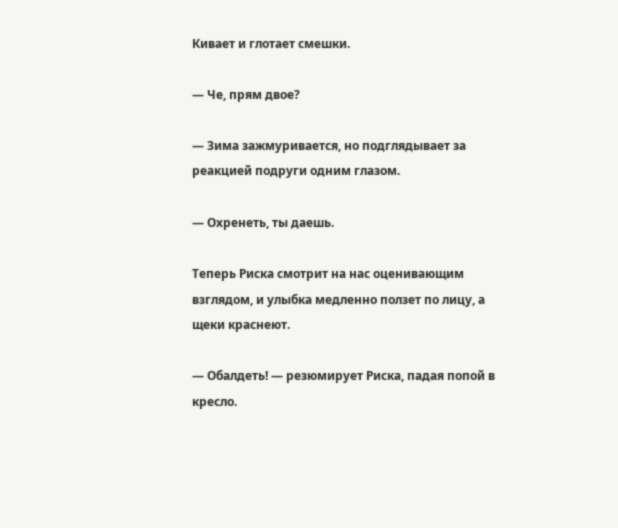Кивает и глотает смешки.

— Че, прям двое?

— Зима зажмуривается, но подглядывает за реакцией подруги одним глазом.

— Охренеть, ты даешь.

Теперь Риска смотрит на нас оценивающим взглядом, и улыбка медленно ползет по лицу, а щеки краснеют.

— Обалдеть! — резюмирует Риска, падая попой в кресло.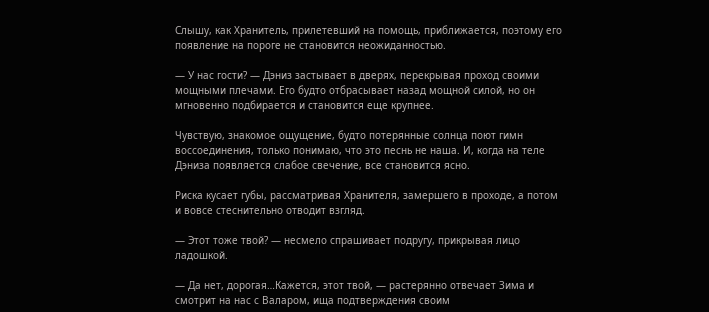Слышу, как Хранитель, прилетевший на помощь, приближается, поэтому его появление на пороге не становится неожиданностью.

— У нас гости? — Дэниз застывает в дверях, перекрывая проход своими мощными плечами. Его будто отбрасывает назад мощной силой, но он мгновенно подбирается и становится еще крупнее.

Чувствую, знакомое ощущение, будто потерянные солнца поют гимн воссоединения, только понимаю, что это песнь не наша. И, когда на теле Дэниза появляется слабое свечение, все становится ясно.

Риска кусает губы, рассматривая Хранителя, замершего в проходе, а потом и вовсе стеснительно отводит взгляд.

— Этот тоже твой? — несмело спрашивает подругу, прикрывая лицо ладошкой.

— Да нет, дорогая…Кажется, этот твой, — растерянно отвечает Зима и смотрит на нас с Валаром, ища подтверждения своим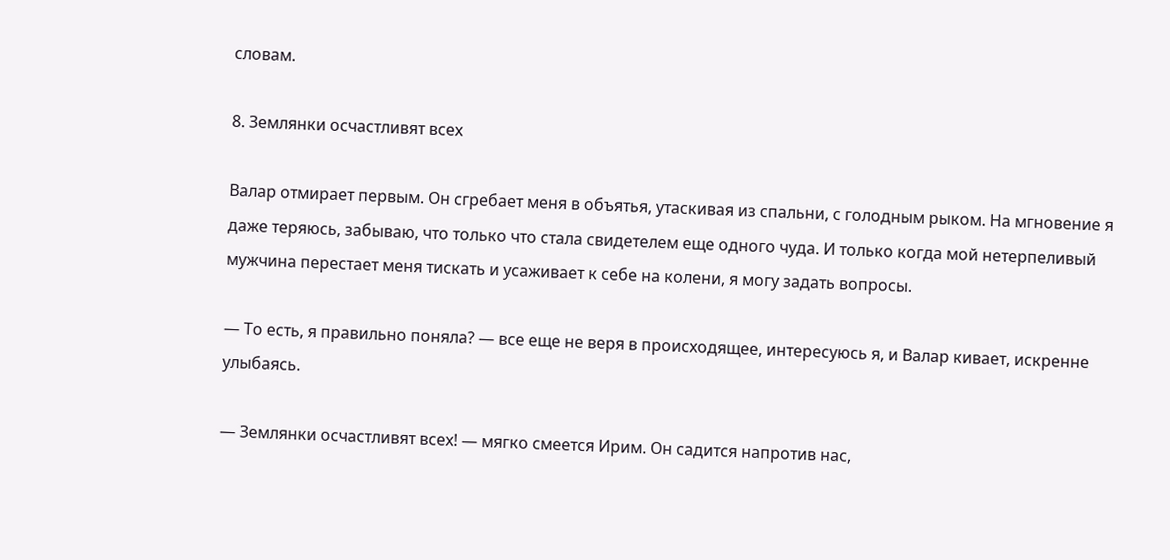словам.

8. Землянки осчастливят всех

Валар отмирает первым. Он сгребает меня в объятья, утаскивая из спальни, с голодным рыком. На мгновение я даже теряюсь, забываю, что только что стала свидетелем еще одного чуда. И только когда мой нетерпеливый мужчина перестает меня тискать и усаживает к себе на колени, я могу задать вопросы.

— То есть, я правильно поняла? — все еще не веря в происходящее, интересуюсь я, и Валар кивает, искренне улыбаясь.

— Землянки осчастливят всех! — мягко смеется Ирим. Он садится напротив нас,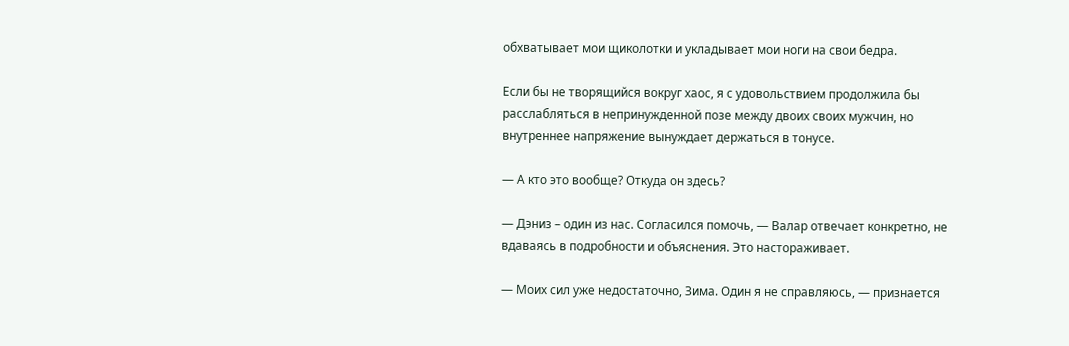обхватывает мои щиколотки и укладывает мои ноги на свои бедра.

Если бы не творящийся вокруг хаос, я с удовольствием продолжила бы расслабляться в непринужденной позе между двоих своих мужчин, но внутреннее напряжение вынуждает держаться в тонусе.

— А кто это вообще? Откуда он здесь?

— Дэниз – один из нас. Согласился помочь, — Валар отвечает конкретно, не вдаваясь в подробности и объяснения. Это настораживает.

— Моих сил уже недостаточно, Зима. Один я не справляюсь, — признается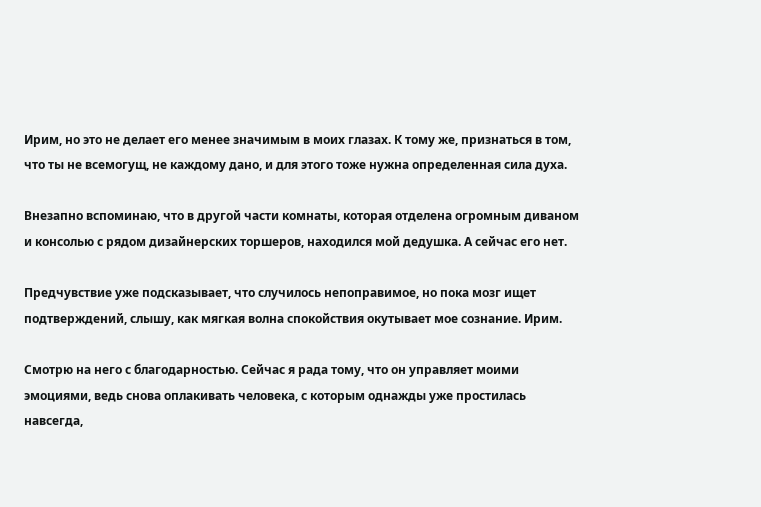Ирим, но это не делает его менее значимым в моих глазах. К тому же, признаться в том, что ты не всемогущ, не каждому дано, и для этого тоже нужна определенная сила духа.

Внезапно вспоминаю, что в другой части комнаты, которая отделена огромным диваном и консолью с рядом дизайнерских торшеров, находился мой дедушка. А сейчас его нет.

Предчувствие уже подсказывает, что случилось непоправимое, но пока мозг ищет подтверждений, слышу, как мягкая волна спокойствия окутывает мое сознание. Ирим.

Смотрю на него с благодарностью. Сейчас я рада тому, что он управляет моими эмоциями, ведь снова оплакивать человека, с которым однажды уже простилась навсегда,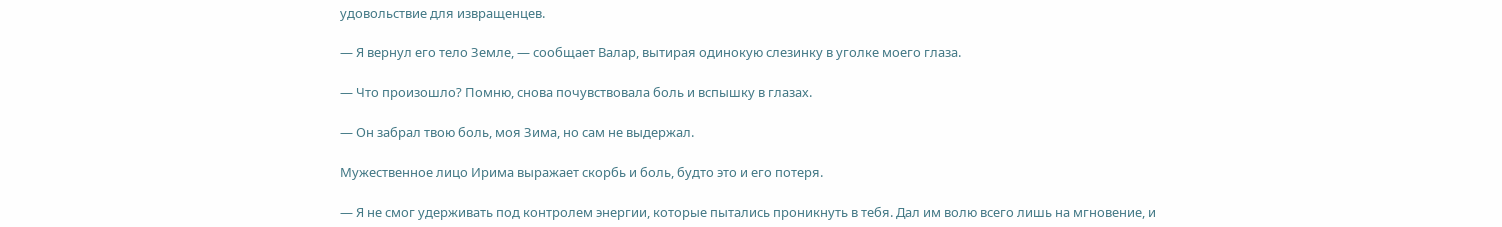удовольствие для извращенцев.

— Я вернул его тело Земле, — сообщает Валар, вытирая одинокую слезинку в уголке моего глаза.

— Что произошло? Помню, снова почувствовала боль и вспышку в глазах.

— Он забрал твою боль, моя Зима, но сам не выдержал.

Мужественное лицо Ирима выражает скорбь и боль, будто это и его потеря.

— Я не смог удерживать под контролем энергии, которые пытались проникнуть в тебя. Дал им волю всего лишь на мгновение, и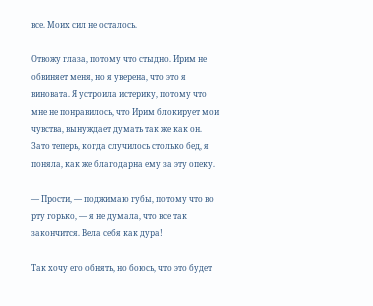все. Моих сил не осталось.

Отвожу глаза, потому что стыдно. Ирим не обвиняет меня, но я уверена, что это я виновата. Я устроила истерику, потому что мне не понравилось, что Ирим блокирует мои чувства, вынуждает думать так же как он. Зато теперь, когда случилось столько бед, я поняла, как же благодарна ему за эту опеку.

— Прости, — поджимаю губы, потому что во рту горько, — я не думала, что все так закончится. Вела себя как дура!

Так хочу его обнять, но боюсь, что это будет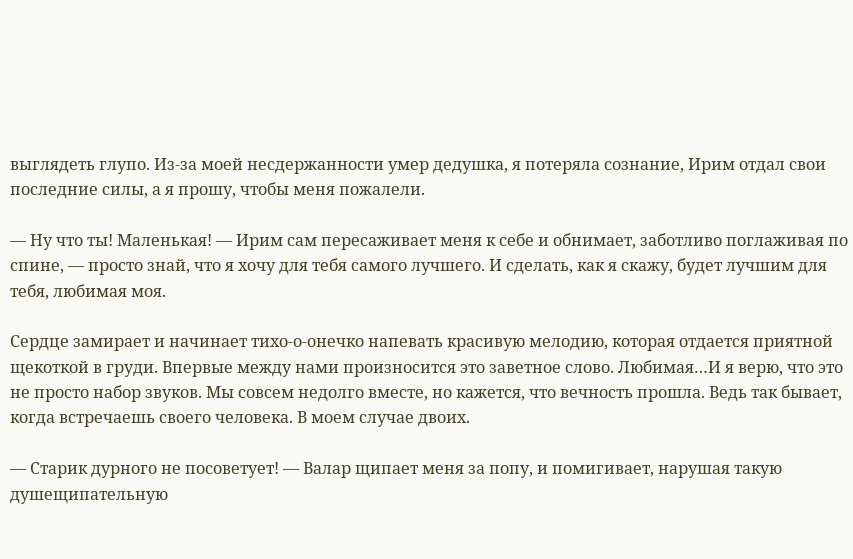выглядеть глупо. Из-за моей несдержанности умер дедушка, я потеряла сознание, Ирим отдал свои последние силы, а я прошу, чтобы меня пожалели.

— Ну что ты! Маленькая! — Ирим сам пересаживает меня к себе и обнимает, заботливо поглаживая по спине, — просто знай, что я хочу для тебя самого лучшего. И сделать, как я скажу, будет лучшим для тебя, любимая моя.

Сердце замирает и начинает тихо-о-онечко напевать красивую мелодию, которая отдается приятной щекоткой в груди. Впервые между нами произносится это заветное слово. Любимая…И я верю, что это не просто набор звуков. Мы совсем недолго вместе, но кажется, что вечность прошла. Ведь так бывает, когда встречаешь своего человека. В моем случае двоих.

— Старик дурного не посоветует! — Валар щипает меня за попу, и помигивает, нарушая такую душещипательную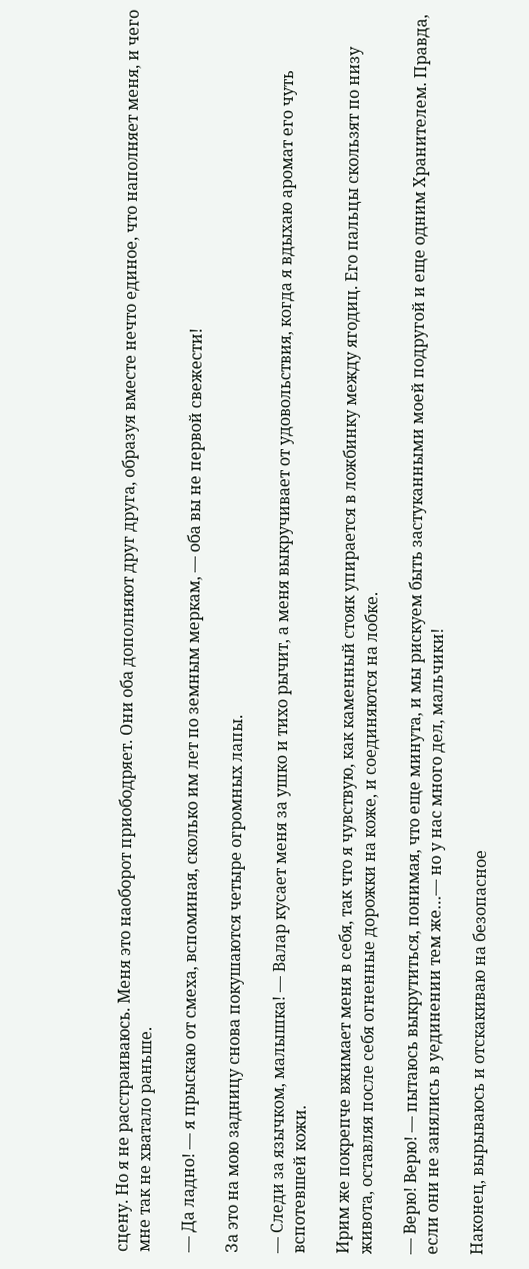сцену. Но я не расстраиваюсь. Меня это наоборот приободряет. Они оба дополняют друг друга, образуя вместе нечто единое, что наполняет меня, и чего мне так не хватало раньше.

— Да ладно! — я прыскаю от смеха, вспоминая, сколько им лет по земным меркам, — оба вы не первой свежести!

За это на мою задницу снова покушаются четыре огромных лапы.

— Следи за язычком, малышка! — Валар кусает меня за ушко и тихо рычит, а меня выкручивает от удовольствия, когда я вдыхаю аромат его чуть вспотевшей кожи.

Ирим же покрепче вжимает меня в себя, так что я чувствую, как каменный стояк упирается в ложбинку между ягодиц. Его пальцы скользят по низу живота, оставляя после себя огненные дорожки на коже, и соединяются на лобке.

— Верю! Верю! — пытаюсь выкрутиться, понимая, что еще минута, и мы рискуем быть застуканными моей подругой и еще одним Хранителем. Правда, если они не занялись в уединении тем же…— но у нас много дел, мальчики!

Наконец, вырываюсь и отскакиваю на безопасное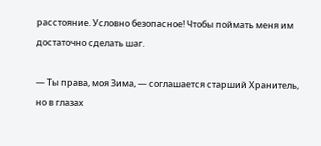расстояние. Условно безопасное! Чтобы поймать меня им достаточно сделать шаг.

— Ты права, моя Зима, — соглашается старший Хранитель, но в глазах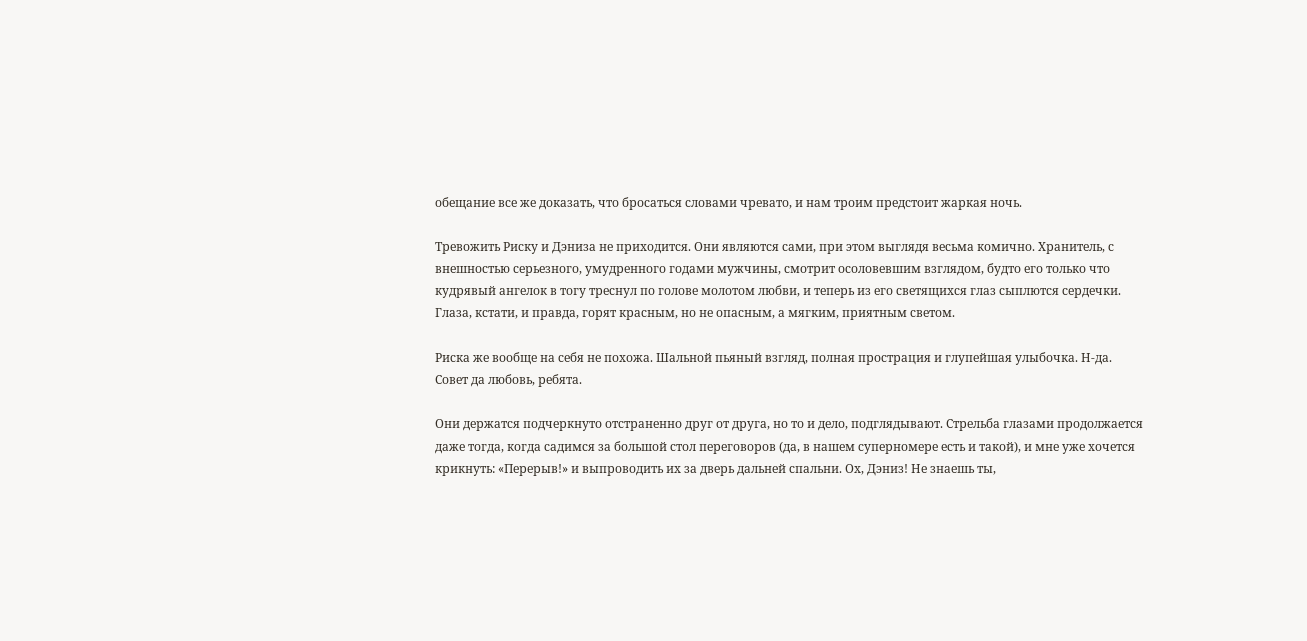обещание все же доказать, что бросаться словами чревато, и нам троим предстоит жаркая ночь.

Тревожить Риску и Дэниза не приходится. Они являются сами, при этом выглядя весьма комично. Хранитель, с внешностью серьезного, умудренного годами мужчины, смотрит осоловевшим взглядом, будто его только что кудрявый ангелок в тогу треснул по голове молотом любви, и теперь из его светящихся глаз сыплются сердечки. Глаза, кстати, и правда, горят красным, но не опасным, а мягким, приятным светом.

Риска же вообще на себя не похожа. Шальной пьяный взгляд, полная прострация и глупейшая улыбочка. Н-да. Совет да любовь, ребята.

Они держатся подчеркнуто отстраненно друг от друга, но то и дело, подглядывают. Стрельба глазами продолжается даже тогда, когда садимся за большой стол переговоров (да, в нашем суперномере есть и такой), и мне уже хочется крикнуть: «Перерыв!» и выпроводить их за дверь дальней спальни. Ох, Дэниз! Не знаешь ты,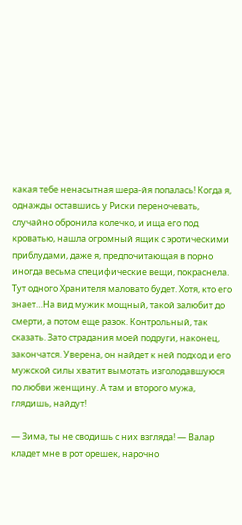какая тебе ненасытная шера-йя попалась! Когда я, однажды оставшись у Риски переночевать, случайно обронила колечко, и ища его под кроватью, нашла огромный ящик с эротическими приблудами, даже я, предпочитающая в порно иногда весьма специфические вещи, покраснела. Тут одного Хранителя маловато будет. Хотя, кто его знает…На вид мужик мощный, такой залюбит до смерти, а потом еще разок. Контрольный, так сказать. Зато страдания моей подруги, наконец, закончатся. Уверена, он найдет к ней подход и его мужской силы хватит вымотать изголодавшуюся по любви женщину. А там и второго мужа, глядишь, найдут!

— Зима, ты не сводишь с них взгляда! — Валар кладет мне в рот орешек, нарочно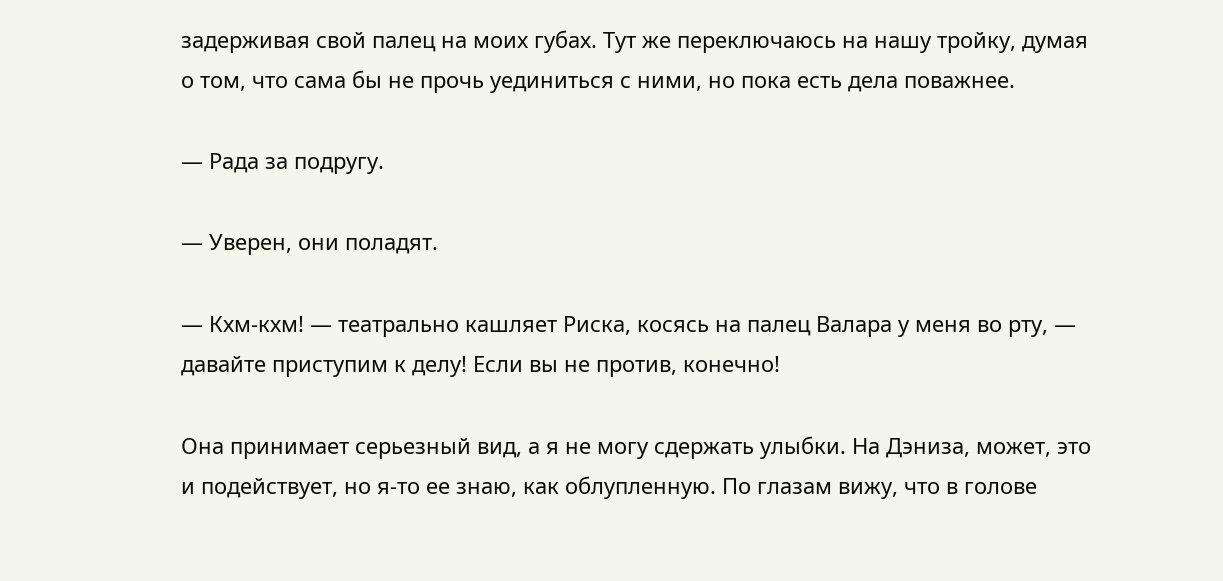задерживая свой палец на моих губах. Тут же переключаюсь на нашу тройку, думая о том, что сама бы не прочь уединиться с ними, но пока есть дела поважнее.

— Рада за подругу.

— Уверен, они поладят.

— Кхм-кхм! — театрально кашляет Риска, косясь на палец Валара у меня во рту, — давайте приступим к делу! Если вы не против, конечно!

Она принимает серьезный вид, а я не могу сдержать улыбки. На Дэниза, может, это и подействует, но я-то ее знаю, как облупленную. По глазам вижу, что в голове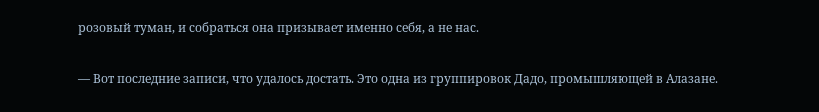розовый туман, и собраться она призывает именно себя, а не нас.

— Вот последние записи, что удалось достать. Это одна из группировок Дадо, промышляющей в Алазане.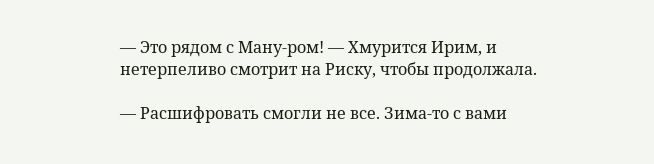— Это рядом с Ману-ром! — Хмурится Ирим, и нетерпеливо смотрит на Риску, чтобы продолжала.

— Расшифровать смогли не все. Зима-то с вами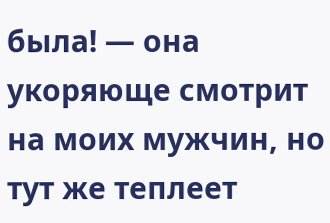была! — она укоряюще смотрит на моих мужчин, но тут же теплеет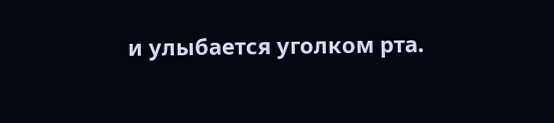и улыбается уголком рта.